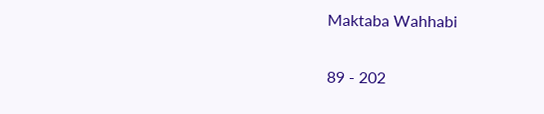Maktaba Wahhabi

89 - 202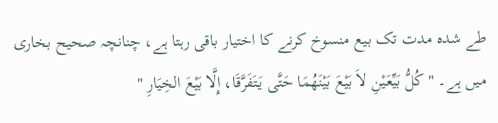طے شدہ مدت تک بیع منسوخ کرنے کا اختیار باقی رہتا ہے، چنانچہ صحیح بخاری میں ہے۔ " كُلُّ بَيِّعَيْنِ لاَ بَيْعَ بَيْنَهُمَا حَتَّى يَتَفَرَّقَا، إِلَّا بَيْعَ الخِيَارِ "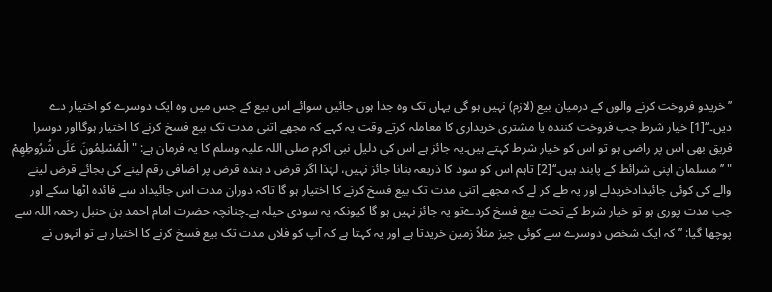’’خریدو فروخت کرنے والوں کے درمیان بیع (لازم) نہیں ہو گی یہاں تک وہ جدا ہوں جائیں سوائے اس بیع کے جس میں وہ ایک دوسرے کو اختیار دے دیں۔‘‘[1] خیار شرط جب فروخت کنندہ یا مشتری خریداری کا معاملہ کرتے وقت یہ کہے کہ مجھے اتنی مدت تک بیع فسخ کرنے کا اختیار ہوگااور دوسرا فریق بھی اس پر راضی ہو تو اس کو خیار شرط کہتے ہیں۔یہ جائز ہے اس کی دلیل نبی اکرم صلی اللہ علیہ وسلم کا یہ فرمان ہے: "الْمُسْلِمُونَ عَلَى شُرُوطِهِمْ " ’’مسلمان اپنی شرائط کے پابند ہیں۔‘‘[2] تاہم اس کو سود کا ذریعہ بنانا جائز نہیں، لہٰذا اگر قرض د ہندہ قرض پر اضافی رقم لینے کی بجائے قرض لینے والے کی کوئی جائیدادخریدلے اور یہ طے کر لے کہ مجھے اتنی مدت تک بیع فسخ کرنے کا اختیار ہو گا تاکہ دوران مدت اس جائیداد سے فائدہ اٹھا سکے اور جب مدت پوری ہو تو خیار شرط کے تحت بیع فسخ کردےتو یہ جائز نہیں ہو گا کیونکہ یہ سودی حیلہ ہے۔چنانچہ حضرت امام احمد بن حنبل رحمہ اللہ سے پوچھا گیا: ’’کہ ایک شخص دوسرے سے کوئی چیز مثلاً زمین خریدتا ہے اور یہ کہتا ہے کہ آپ کو فلاں مدت تک بیع فسخ کرنے کا اختیار ہے تو انہوں نے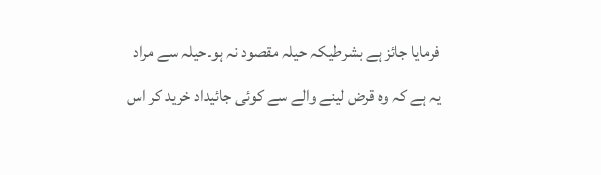فرمایا جائز ہے بشرطیکہ حیلہ مقصود نہ ہو۔حیلہ سے مراد یہ ہے کہ وہ قرض لینے والے سے کوئی جائیداد خرید کر اس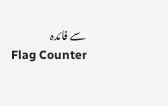سے فائدہ
Flag Counter